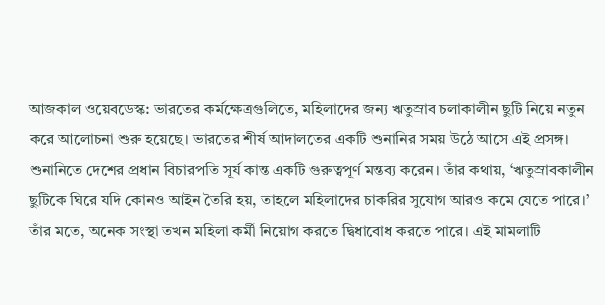আজকাল ওয়েবডেস্ক: ভারতের কর্মক্ষেত্রগুলিতে, মহিলাদের জন্য ঋতুস্রাব চলাকালীন ছুটি নিয়ে নতুন করে আলোচনা শুরু হয়েছে। ভারতের শীর্ষ আদালতের একটি শুনানির সময় উঠে আসে এই প্রসঙ্গ।
শুনানিতে দেশের প্রধান বিচারপতি সূর্য কান্ত একটি গুরুত্বপূর্ণ মন্তব্য করেন। তাঁর কথায়, ‘ঋতুস্রাবকালীন ছুটিকে ঘিরে যদি কোনও আইন তৈরি হয়, তাহলে মহিলাদের চাকরির সুযোগ আরও কমে যেতে পারে।’
তাঁর মতে, অনেক সংস্থা তখন মহিলা কর্মী নিয়োগ করতে দ্বিধাবোধ করতে পারে। এই মামলাটি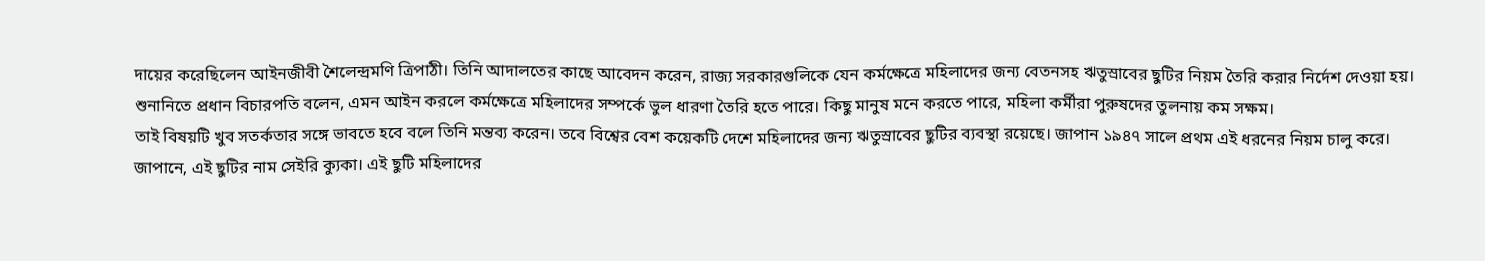দায়ের করেছিলেন আইনজীবী শৈলেন্দ্রমণি ত্রিপাঠী। তিনি আদালতের কাছে আবেদন করেন, রাজ্য সরকারগুলিকে যেন কর্মক্ষেত্রে মহিলাদের জন্য বেতনসহ ঋতুস্রাবের ছুটির নিয়ম তৈরি করার নির্দেশ দেওয়া হয়।
শুনানিতে প্রধান বিচারপতি বলেন, এমন আইন করলে কর্মক্ষেত্রে মহিলাদের সম্পর্কে ভুল ধারণা তৈরি হতে পারে। কিছু মানুষ মনে করতে পারে, মহিলা কর্মীরা পুরুষদের তুলনায় কম সক্ষম।
তাই বিষয়টি খুব সতর্কতার সঙ্গে ভাবতে হবে বলে তিনি মন্তব্য করেন। তবে বিশ্বের বেশ কয়েকটি দেশে মহিলাদের জন্য ঋতুস্রাবের ছুটির ব্যবস্থা রয়েছে। জাপান ১৯৪৭ সালে প্রথম এই ধরনের নিয়ম চালু করে।
জাপানে, এই ছুটির নাম সেইরি ক্যুকা। এই ছুটি মহিলাদের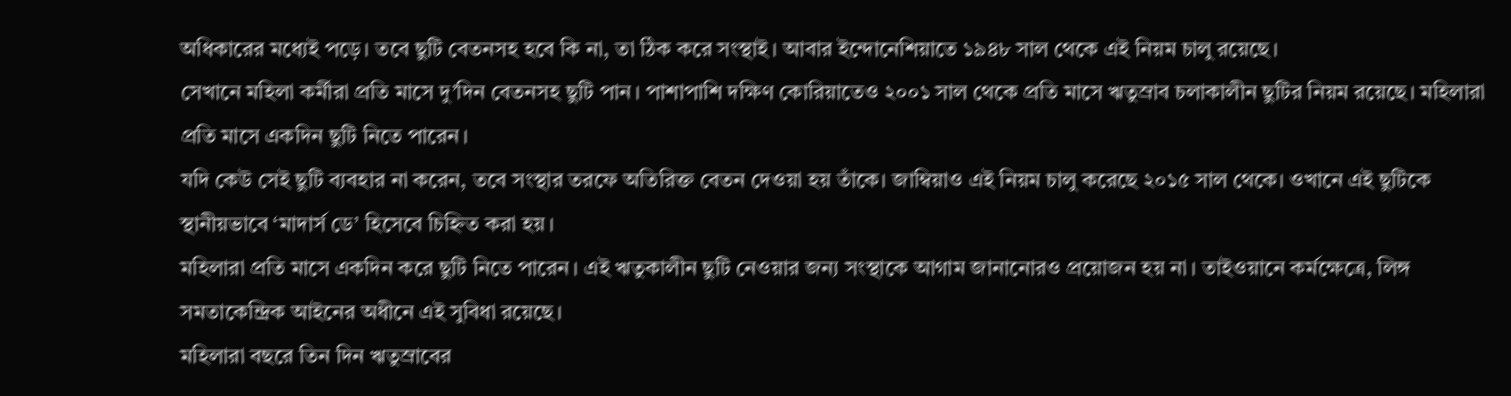অধিকারের মধ্যেই পড়ে। তবে ছুটি বেতনসহ হবে কি না, তা ঠিক করে সংস্থাই। আবার ইন্দোনেশিয়াতে ১৯৪৮ সাল থেকে এই নিয়ম চালু রয়েছে।
সেখানে মহিলা কর্মীরা প্রতি মাসে দু’দিন বেতনসহ ছুটি পান। পাশাপাশি দক্ষিণ কোরিয়াতেও ২০০১ সাল থেকে প্রতি মাসে ঋতুস্রাব চলাকালীন ছুটির নিয়ম রয়েছে। মহিলারা প্রতি মাসে একদিন ছুটি নিতে পারেন।
যদি কেউ সেই ছুটি ব্যবহার না করেন, তবে সংস্থার তরফে অতিরিক্ত বেতন দেওয়া হয় তাঁকে। জাম্বিয়াও এই নিয়ম চালু করেছে ২০১৫ সাল থেকে। ওখানে এই ছুটিকে স্থানীয়ভাবে ‘মাদার্স ডে’ হিসেবে চিহ্নিত করা হয়।
মহিলারা প্রতি মাসে একদিন করে ছুটি নিতে পারেন। এই ঋতুকালীন ছুটি নেওয়ার জন্য সংস্থাকে আগাম জানানোরও প্রয়োজন হয় না। তাইওয়ানে কর্মক্ষেত্রে, লিঙ্গ সমতাকেন্দ্রিক আইনের অধীনে এই সুবিধা রয়েছে।
মহিলারা বছরে তিন দিন ঋতুস্রাবের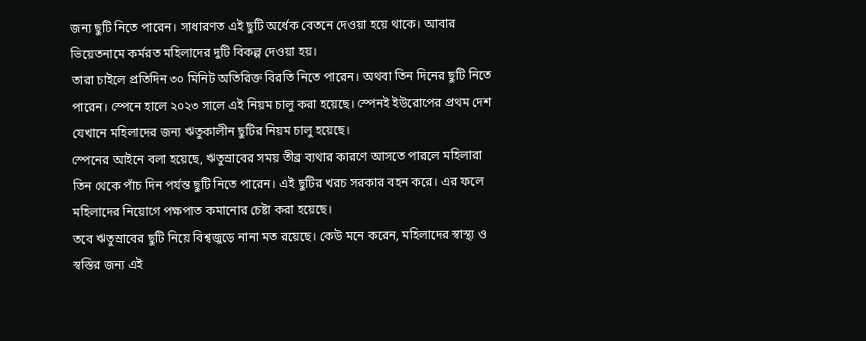জন্য ছুটি নিতে পারেন। সাধারণত এই ছুটি অর্ধেক বেতনে দেওয়া হয়ে থাকে। আবার ভিয়েতনামে কর্মরত মহিলাদের দুটি বিকল্প দেওয়া হয়।
তারা চাইলে প্রতিদিন ৩০ মিনিট অতিরিক্ত বিরতি নিতে পারেন। অথবা তিন দিনের ছুটি নিতে পারেন। স্পেনে হালে ২০২৩ সালে এই নিয়ম চালু করা হয়েছে। স্পেনই ইউরোপের প্রথম দেশ যেখানে মহিলাদের জন্য ঋতুকালীন ছুটির নিয়ম চালু হয়েছে।
স্পেনের আইনে বলা হয়েছে, ঋতুস্রাবের সময় তীব্র ব্যথার কারণে আসতে পারলে মহিলারা তিন থেকে পাঁচ দিন পর্যন্ত ছুটি নিতে পারেন। এই ছুটির খরচ সরকার বহন করে। এর ফলে মহিলাদের নিয়োগে পক্ষপাত কমানোর চেষ্টা করা হয়েছে।
তবে ঋতুস্রাবের ছুটি নিয়ে বিশ্বজুড়ে নানা মত রয়েছে। কেউ মনে করেন, মহিলাদের স্বাস্থ্য ও স্বস্তির জন্য এই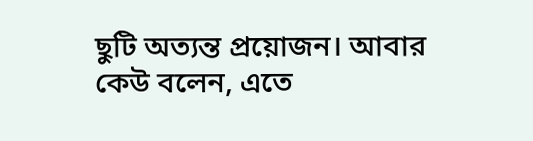ছুটি অত্যন্ত প্রয়োজন। আবার কেউ বলেন, এতে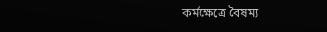কর্মক্ষেত্রে বৈষম্য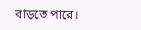বাড়তে পারে।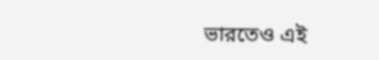ভারতেও এই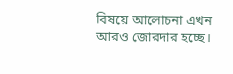বিষয়ে আলোচনা এখন আরও জোরদার হচ্ছে।